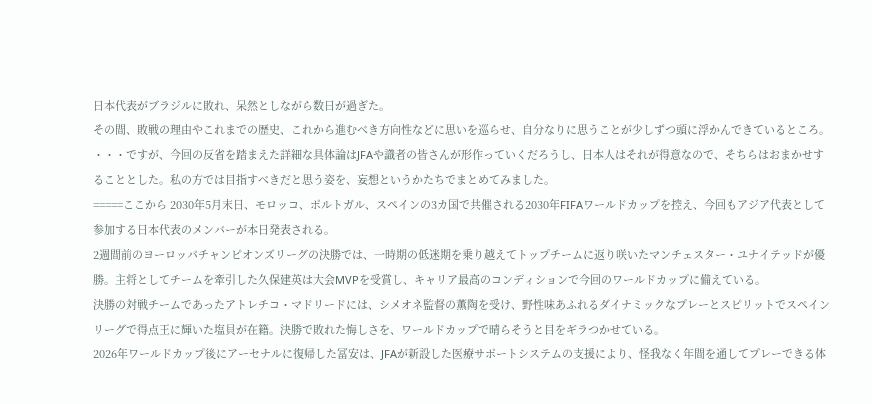日本代表がブラジルに敗れ、呆然としながら数日が過ぎた。
その間、敗戦の理由やこれまでの歴史、これから進むべき方向性などに思いを巡らせ、自分なりに思うことが少しずつ頭に浮かんできているところ。 ・・・ですが、今回の反省を踏まえた詳細な具体論はJFAや識者の皆さんが形作っていくだろうし、日本人はそれが得意なので、そちらはおまかせすることとした。私の方では目指すべきだと思う姿を、妄想というかたちでまとめてみました。
=====ここから 2030年5月末日、モロッコ、ポルトガル、スペインの3カ国で共催される2030年FIFAワールドカップを控え、今回もアジア代表として参加する日本代表のメンバーが本日発表される。
2週間前のヨーロッパチャンピオンズリーグの決勝では、一時期の低迷期を乗り越えてトップチームに返り咲いたマンチェスター・ユナイテッドが優勝。主将としてチームを牽引した久保建英は大会MVPを受賞し、キャリア最高のコンディションで今回のワールドカップに備えている。
決勝の対戦チームであったアトレチコ・マドリードには、シメオネ監督の薫陶を受け、野性味あふれるダイナミックなプレーとスピリットでスペインリーグで得点王に輝いた塩貝が在籍。決勝で敗れた悔しさを、ワールドカップで晴らそうと目をギラつかせている。
2026年ワールドカップ後にアーセナルに復帰した冨安は、JFAが新設した医療サポートシステムの支援により、怪我なく年間を通してプレーできる体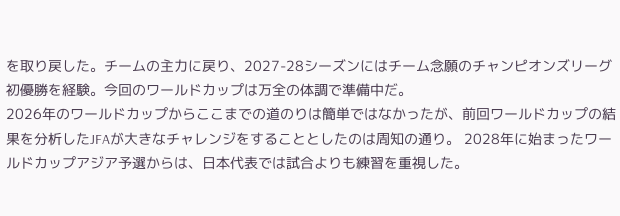を取り戻した。チームの主力に戻り、2027-28シーズンにはチーム念願のチャンピオンズリーグ初優勝を経験。今回のワールドカップは万全の体調で準備中だ。
2026年のワールドカップからここまでの道のりは簡単ではなかったが、前回ワールドカップの結果を分析したJFAが大きなチャレンジをすることとしたのは周知の通り。 2028年に始まったワールドカップアジア予選からは、日本代表では試合よりも練習を重視した。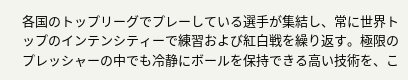各国のトップリーグでプレーしている選手が集結し、常に世界トップのインテンシティーで練習および紅白戦を繰り返す。極限のプレッシャーの中でも冷静にボールを保持できる高い技術を、こ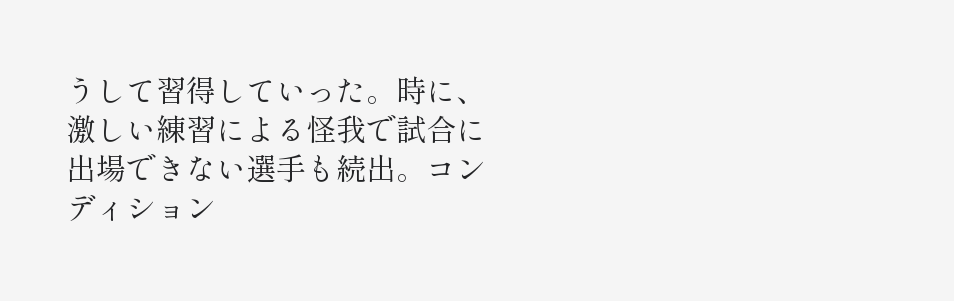うして習得していった。時に、激しい練習による怪我で試合に出場できない選手も続出。コンディション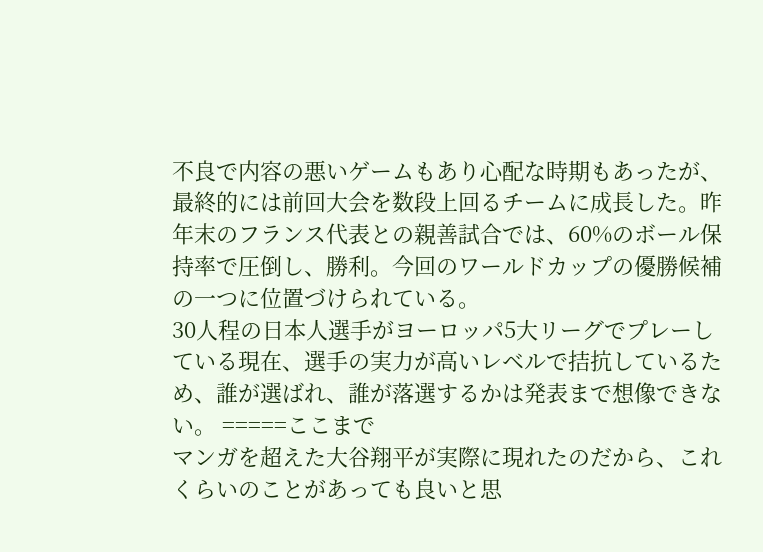不良で内容の悪いゲームもあり心配な時期もあったが、最終的には前回大会を数段上回るチームに成長した。昨年末のフランス代表との親善試合では、60%のボール保持率で圧倒し、勝利。今回のワールドカップの優勝候補の一つに位置づけられている。
30人程の日本人選手がヨーロッパ5大リーグでプレーしている現在、選手の実力が高いレベルで拮抗しているため、誰が選ばれ、誰が落選するかは発表まで想像できない。 =====ここまで
マンガを超えた大谷翔平が実際に現れたのだから、これくらいのことがあっても良いと思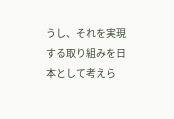うし、それを実現する取り組みを日本として考えら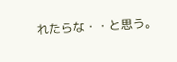れたらな・・と思う。